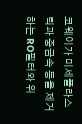코웨이가 미세플라스틱과 중금속 등을 제거하는 RO필터와 위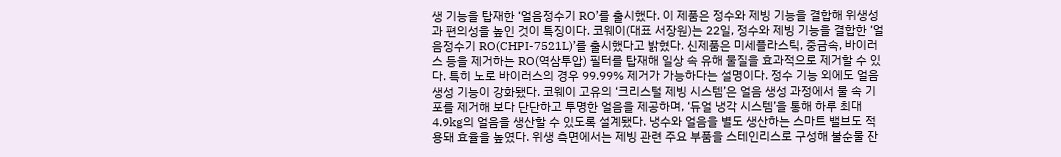생 기능을 탑재한 ‘얼음정수기 RO’를 출시했다. 이 제품은 정수와 제빙 기능을 결합해 위생성과 편의성을 높인 것이 특징이다. 코웨이(대표 서장원)는 22일, 정수와 제빙 기능을 결합한 ‘얼음정수기 RO(CHPI-7521L)’를 출시했다고 밝혔다. 신제품은 미세플라스틱, 중금속, 바이러스 등을 제거하는 RO(역삼투압) 필터를 탑재해 일상 속 유해 물질을 효과적으로 제거할 수 있다. 특히 노로 바이러스의 경우 99.99% 제거가 가능하다는 설명이다. 정수 기능 외에도 얼음 생성 기능이 강화됐다. 코웨이 고유의 ‘크리스털 제빙 시스템’은 얼음 생성 과정에서 물 속 기포를 제거해 보다 단단하고 투명한 얼음을 제공하며, ‘듀얼 냉각 시스템’을 통해 하루 최대 4.9kg의 얼음을 생산할 수 있도록 설계됐다. 냉수와 얼음을 별도 생산하는 스마트 밸브도 적용돼 효율을 높였다. 위생 측면에서는 제빙 관련 주요 부품을 스테인리스로 구성해 불순물 잔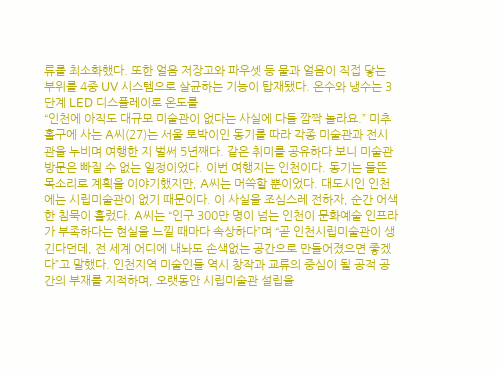류를 최소화했다. 또한 얼음 저장고와 파우셋 등 물과 얼음이 직접 닿는 부위를 4중 UV 시스템으로 살균하는 기능이 탑재됐다. 온수와 냉수는 3단계 LED 디스플레이로 온도를
“인천에 아직도 대규모 미술관이 없다는 사실에 다들 깜짝 놀라요.” 미추홀구에 사는 A씨(27)는 서울 토박이인 동기를 따라 각종 미술관과 전시관을 누비며 여행한 지 벌써 5년째다. 같은 취미를 공유하다 보니 미술관 방문은 빠질 수 없는 일정이었다. 이번 여행지는 인천이다. 동기는 들뜬 목소리로 계획을 이야기했지만, A씨는 머쓱할 뿐이었다. 대도시인 인천에는 시립미술관이 없기 때문이다. 이 사실을 조심스레 전하자, 순간 어색한 침묵이 흘렀다. A씨는 “인구 300만 명이 넘는 인천이 문화예술 인프라가 부족하다는 현실을 느낄 때마다 속상하다”며 “곧 인천시립미술관이 생긴다던데, 전 세계 어디에 내놔도 손색없는 공간으로 만들어졌으면 좋겠다”고 말했다. 인천지역 미술인들 역시 창작과 교류의 중심이 될 공적 공간의 부재를 지적하며, 오랫동안 시립미술관 설립을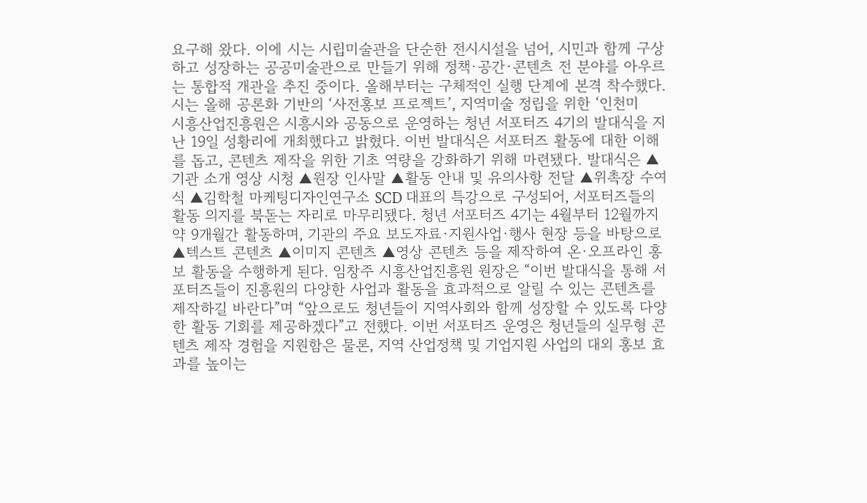요구해 왔다. 이에 시는 시립미술관을 단순한 전시시설을 넘어, 시민과 함께 구상하고 성장하는 공공미술관으로 만들기 위해 정책·공간·콘텐츠 전 분야를 아우르는 통합적 개관을 추진 중이다. 올해부터는 구체적인 실행 단계에 본격 착수했다. 시는 올해 공론화 기반의 ‘사전홍보 프로젝트’, 지역미술 정립을 위한 ‘인천미
시흥산업진흥원은 시흥시와 공동으로 운영하는 청년 서포터즈 4기의 발대식을 지난 19일 성황리에 개최했다고 밝혔다. 이번 발대식은 서포터즈 활동에 대한 이해를 돕고, 콘텐츠 제작을 위한 기초 역량을 강화하기 위해 마련됐다. 발대식은 ▲기관 소개 영상 시청 ▲원장 인사말 ▲활동 안내 및 유의사항 전달 ▲위촉장 수여식 ▲김학철 마케팅디자인연구소 SCD 대표의 특강으로 구성되어, 서포터즈들의 활동 의지를 북돋는 자리로 마무리됐다. 청년 서포터즈 4기는 4월부터 12월까지 약 9개월간 활동하며, 기관의 주요 보도자료·지원사업·행사 현장 등을 바탕으로 ▲텍스트 콘텐츠 ▲이미지 콘텐츠 ▲영상 콘텐츠 등을 제작하여 온·오프라인 홍보 활동을 수행하게 된다. 임창주 시흥산업진흥원 원장은 “이번 발대식을 통해 서포터즈들이 진흥원의 다양한 사업과 활동을 효과적으로 알릴 수 있는 콘텐츠를 제작하길 바란다”며 “앞으로도 청년들이 지역사회와 함께 성장할 수 있도록 다양한 활동 기회를 제공하겠다”고 전했다. 이번 서포터즈 운영은 청년들의 실무형 콘텐츠 제작 경험을 지원함은 물론, 지역 산업정책 및 기업지원 사업의 대외 홍보 효과를 높이는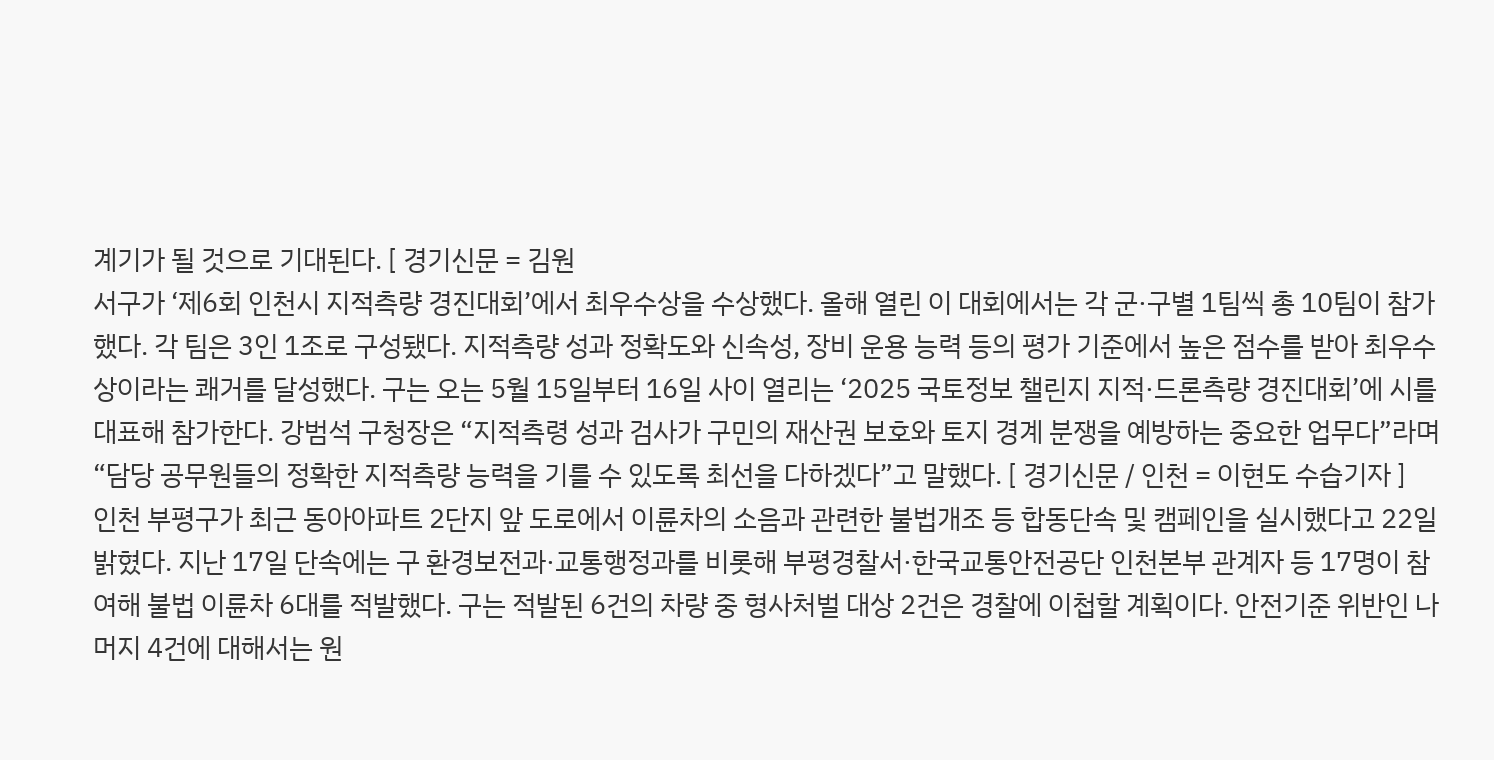계기가 될 것으로 기대된다. [ 경기신문 = 김원
서구가 ‘제6회 인천시 지적측량 경진대회’에서 최우수상을 수상했다. 올해 열린 이 대회에서는 각 군·구별 1팀씩 총 10팀이 참가했다. 각 팀은 3인 1조로 구성됐다. 지적측량 성과 정확도와 신속성, 장비 운용 능력 등의 평가 기준에서 높은 점수를 받아 최우수상이라는 쾌거를 달성했다. 구는 오는 5월 15일부터 16일 사이 열리는 ‘2025 국토정보 챌린지 지적·드론측량 경진대회’에 시를 대표해 참가한다. 강범석 구청장은 “지적측령 성과 검사가 구민의 재산권 보호와 토지 경계 분쟁을 예방하는 중요한 업무다”라며 “담당 공무원들의 정확한 지적측량 능력을 기를 수 있도록 최선을 다하겠다”고 말했다. [ 경기신문 / 인천 = 이현도 수습기자 ]
인천 부평구가 최근 동아아파트 2단지 앞 도로에서 이륜차의 소음과 관련한 불법개조 등 합동단속 및 캠페인을 실시했다고 22일 밝혔다. 지난 17일 단속에는 구 환경보전과·교통행정과를 비롯해 부평경찰서·한국교통안전공단 인천본부 관계자 등 17명이 참여해 불법 이륜차 6대를 적발했다. 구는 적발된 6건의 차량 중 형사처벌 대상 2건은 경찰에 이첩할 계획이다. 안전기준 위반인 나머지 4건에 대해서는 원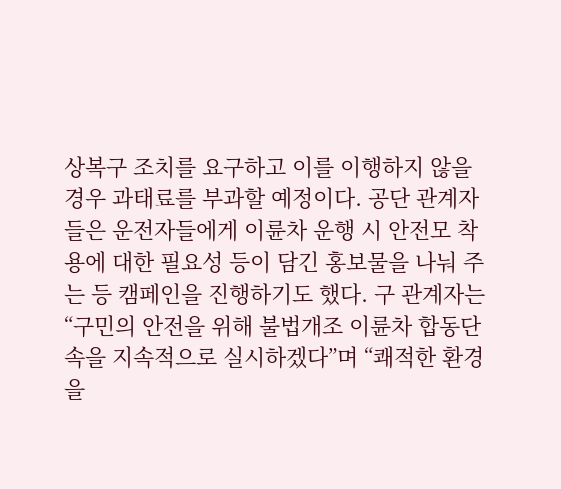상복구 조치를 요구하고 이를 이행하지 않을 경우 과태료를 부과할 예정이다. 공단 관계자들은 운전자들에게 이륜차 운행 시 안전모 착용에 대한 필요성 등이 담긴 홍보물을 나눠 주는 등 캠페인을 진행하기도 했다. 구 관계자는 “구민의 안전을 위해 불법개조 이륜차 합동단속을 지속적으로 실시하겠다”며 “쾌적한 환경을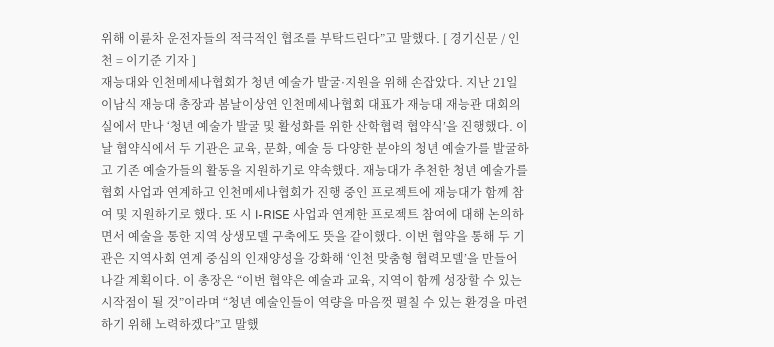위해 이륜차 운전자들의 적극적인 협조를 부탁드린다”고 말했다. [ 경기신문 / 인천 = 이기준 기자 ]
재능대와 인천메세나협회가 청년 예술가 발굴·지원을 위해 손잡았다. 지난 21일 이남식 재능대 총장과 봄날이상연 인천메세나협회 대표가 재능대 재능관 대회의실에서 만나 ‘청년 예술가 발굴 및 활성화를 위한 산학협력 협약식’을 진행했다. 이날 협약식에서 두 기관은 교육, 문화, 예술 등 다양한 분야의 청년 예술가를 발굴하고 기존 예술가들의 활동을 지원하기로 약속했다. 재능대가 추천한 청년 예술가를 협회 사업과 연계하고 인천메세나협회가 진행 중인 프로젝트에 재능대가 함께 참여 및 지원하기로 했다. 또 시 I-RISE 사업과 연계한 프로젝트 참여에 대해 논의하면서 예술을 통한 지역 상생모델 구축에도 뜻을 같이했다. 이번 협약을 통해 두 기관은 지역사회 연계 중심의 인재양성을 강화해 ‘인천 맞춤형 협력모델’을 만들어 나갈 계획이다. 이 총장은 “이번 협약은 예술과 교육, 지역이 함께 성장할 수 있는 시작점이 될 것”이라며 “청년 예술인들이 역량을 마음껏 펼칠 수 있는 환경을 마련하기 위해 노력하겠다”고 말했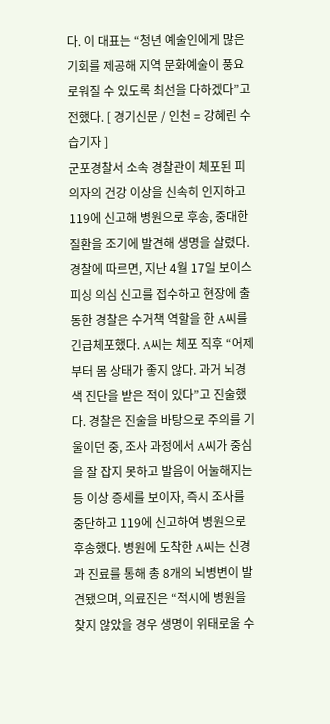다. 이 대표는 “청년 예술인에게 많은 기회를 제공해 지역 문화예술이 풍요로워질 수 있도록 최선을 다하겠다”고 전했다. [ 경기신문 / 인천 = 강혜린 수습기자 ]
군포경찰서 소속 경찰관이 체포된 피의자의 건강 이상을 신속히 인지하고 119에 신고해 병원으로 후송, 중대한 질환을 조기에 발견해 생명을 살렸다. 경찰에 따르면, 지난 4월 17일 보이스피싱 의심 신고를 접수하고 현장에 출동한 경찰은 수거책 역할을 한 A씨를 긴급체포했다. A씨는 체포 직후 “어제부터 몸 상태가 좋지 않다. 과거 뇌경색 진단을 받은 적이 있다”고 진술했다. 경찰은 진술을 바탕으로 주의를 기울이던 중, 조사 과정에서 A씨가 중심을 잘 잡지 못하고 발음이 어눌해지는 등 이상 증세를 보이자, 즉시 조사를 중단하고 119에 신고하여 병원으로 후송했다. 병원에 도착한 A씨는 신경과 진료를 통해 총 8개의 뇌병변이 발견됐으며, 의료진은 “적시에 병원을 찾지 않았을 경우 생명이 위태로울 수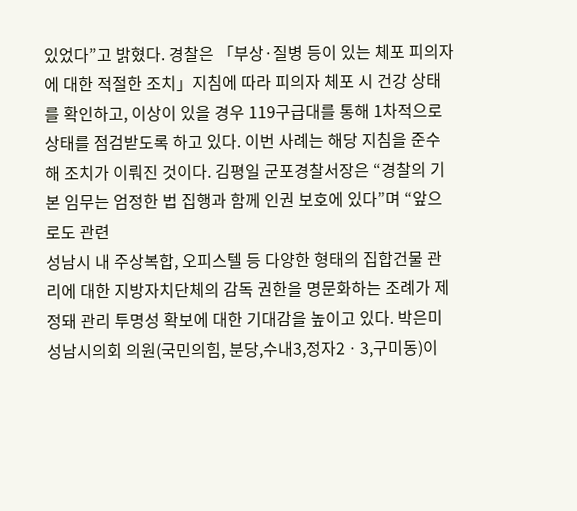있었다”고 밝혔다. 경찰은 「부상·질병 등이 있는 체포 피의자에 대한 적절한 조치」지침에 따라 피의자 체포 시 건강 상태를 확인하고, 이상이 있을 경우 119구급대를 통해 1차적으로 상태를 점검받도록 하고 있다. 이번 사례는 해당 지침을 준수해 조치가 이뤄진 것이다. 김평일 군포경찰서장은 “경찰의 기본 임무는 엄정한 법 집행과 함께 인권 보호에 있다”며 “앞으로도 관련
성남시 내 주상복합, 오피스텔 등 다양한 형태의 집합건물 관리에 대한 지방자치단체의 감독 권한을 명문화하는 조례가 제정돼 관리 투명성 확보에 대한 기대감을 높이고 있다. 박은미 성남시의회 의원(국민의힘, 분당,수내3,정자2ㆍ3,구미동)이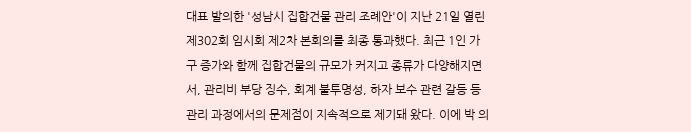대표 발의한 '성남시 집합건물 관리 조례안'이 지난 21일 열린 제302회 임시회 제2차 본회의를 최종 통과했다. 최근 1인 가구 증가와 함께 집합건물의 규모가 커지고 종류가 다양해지면서, 관리비 부당 징수, 회계 불투명성, 하자 보수 관련 갈등 등 관리 과정에서의 문제점이 지속적으로 제기돼 왔다. 이에 박 의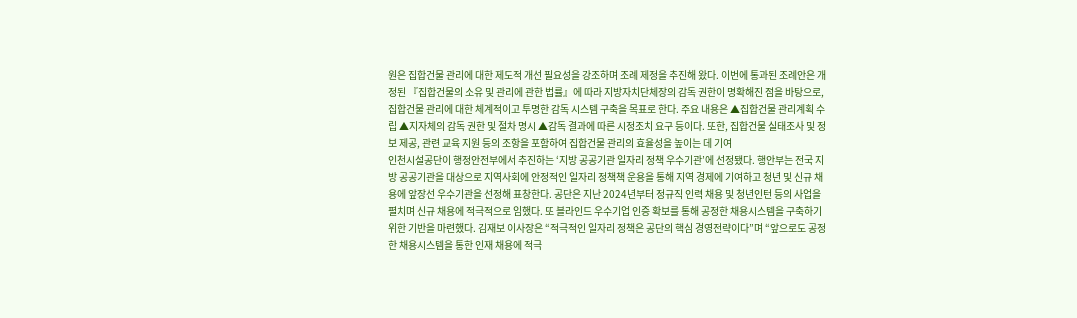원은 집합건물 관리에 대한 제도적 개선 필요성을 강조하며 조례 제정을 추진해 왔다. 이번에 통과된 조례안은 개정된 『집합건물의 소유 및 관리에 관한 법률』에 따라 지방자치단체장의 감독 권한이 명확해진 점을 바탕으로, 집합건물 관리에 대한 체계적이고 투명한 감독 시스템 구축을 목표로 한다. 주요 내용은 ▲집합건물 관리계획 수립 ▲지자체의 감독 권한 및 절차 명시 ▲감독 결과에 따른 시정조치 요구 등이다. 또한, 집합건물 실태조사 및 정보 제공, 관련 교육 지원 등의 조항을 포함하여 집합건물 관리의 효율성을 높이는 데 기여
인천시설공단이 행정안전부에서 추진하는 ‘지방 공공기관 일자리 정책 우수기관’에 선정됐다. 행안부는 전국 지방 공공기관을 대상으로 지역사회에 안정적인 일자리 정책책 운용을 통해 지역 경제에 기여하고 청년 및 신규 채용에 앞장선 우수기관을 선정해 표창한다. 공단은 지난 2024년부터 정규직 인력 채용 및 청년인턴 등의 사업을 펼치며 신규 채용에 적극적으로 임했다. 또 블라인드 우수기업 인증 확보를 통해 공정한 채용시스템을 구축하기 위한 기반을 마련했다. 김재보 이사장은 “적극적인 일자리 정책은 공단의 핵심 경영전략이다”며 “앞으로도 공정한 채용시스템을 통한 인재 채용에 적극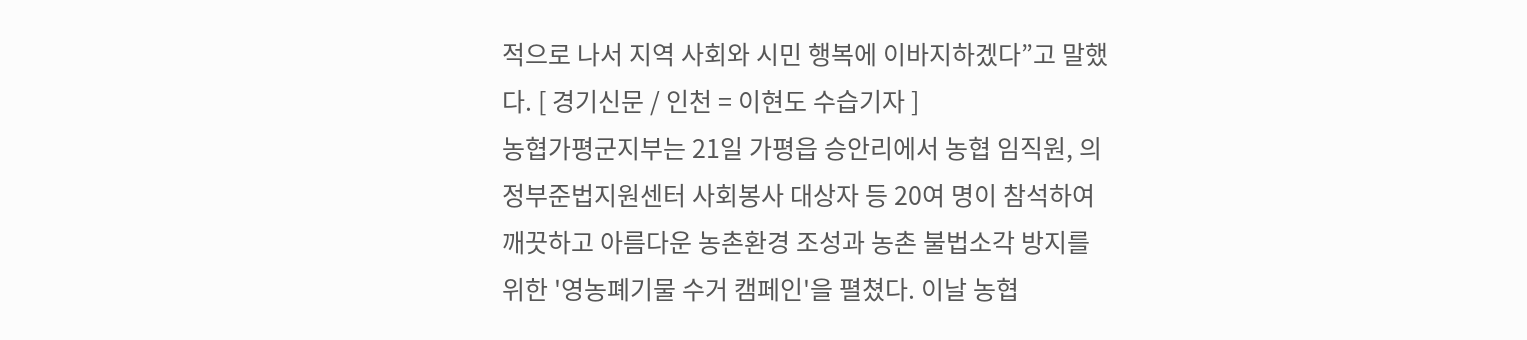적으로 나서 지역 사회와 시민 행복에 이바지하겠다”고 말했다. [ 경기신문 / 인천 = 이현도 수습기자 ]
농협가평군지부는 21일 가평읍 승안리에서 농협 임직원, 의정부준법지원센터 사회봉사 대상자 등 20여 명이 참석하여 깨끗하고 아름다운 농촌환경 조성과 농촌 불법소각 방지를 위한 '영농폐기물 수거 캠페인'을 펼쳤다. 이날 농협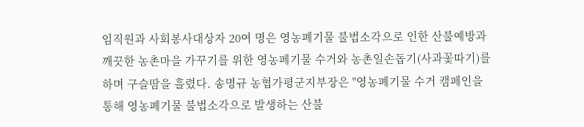임직원과 사회봉사대상자 20여 명은 영농폐기물 불법소각으로 인한 산불예방과 깨끗한 농촌마을 가꾸기를 위한 영농페기물 수거와 농촌일손돕기(사과꽃따기)를 하며 구슬땀을 흘렸다. 송명규 농협가평군지부장은 "영농폐기물 수거 캠페인을 통해 영농폐기물 불법소각으로 발생하는 산불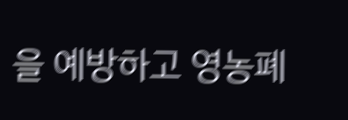을 예방하고 영농폐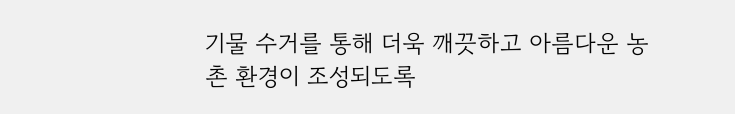기물 수거를 통해 더욱 깨끗하고 아름다운 농촌 환경이 조성되도록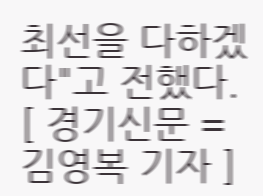최선을 다하겠다"고 전했다. [ 경기신문 = 김영복 기자 ]